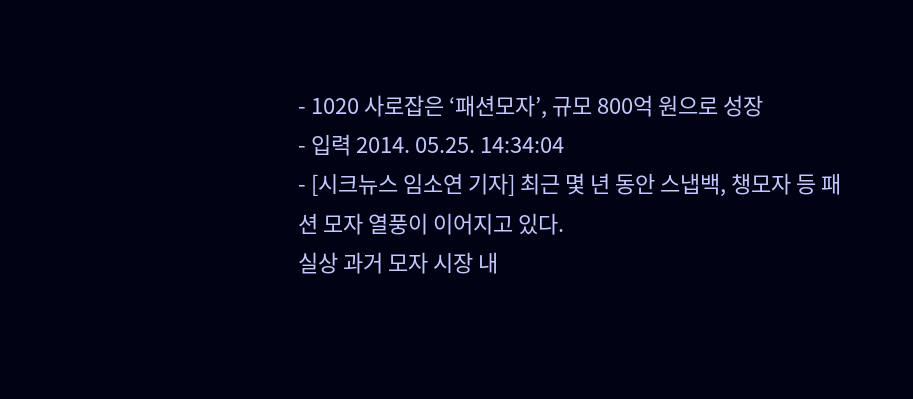- 1020 사로잡은 ‘패션모자’, 규모 800억 원으로 성장
- 입력 2014. 05.25. 14:34:04
- [시크뉴스 임소연 기자] 최근 몇 년 동안 스냅백, 챙모자 등 패션 모자 열풍이 이어지고 있다.
실상 과거 모자 시장 내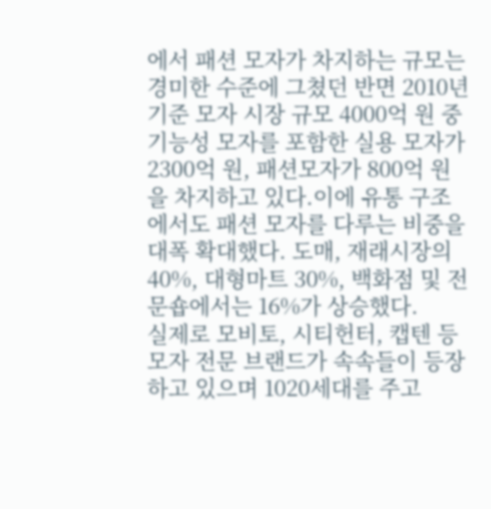에서 패션 모자가 차지하는 규모는 경미한 수준에 그쳤던 반면 2010년 기준 모자 시장 규모 4000억 원 중 기능성 모자를 포함한 실용 모자가 2300억 원, 패션모자가 800억 원을 차지하고 있다.이에 유통 구조에서도 패션 모자를 다루는 비중을 대폭 확대했다. 도매, 재래시장의 40%, 대형마트 30%, 백화점 및 전문숍에서는 16%가 상승했다.
실제로 모비토, 시티헌터, 캡텐 등 모자 전문 브랜드가 속속들이 등장하고 있으며 1020세대를 주고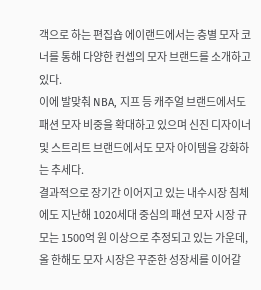객으로 하는 편집숍 에이랜드에서는 층별 모자 코너를 통해 다양한 컨셉의 모자 브랜드를 소개하고 있다.
이에 발맞춰 NBA, 지프 등 캐주얼 브랜드에서도 패션 모자 비중을 확대하고 있으며 신진 디자이너 및 스트리트 브랜드에서도 모자 아이템을 강화하는 추세다.
결과적으로 장기간 이어지고 있는 내수시장 침체에도 지난해 1020세대 중심의 패션 모자 시장 규모는 1500억 원 이상으로 추정되고 있는 가운데, 올 한해도 모자 시장은 꾸준한 성장세를 이어갈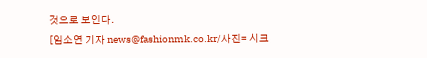것으로 보인다.
[임소연 기자 news@fashionmk.co.kr/사진= 시크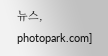뉴스, photopark.com]